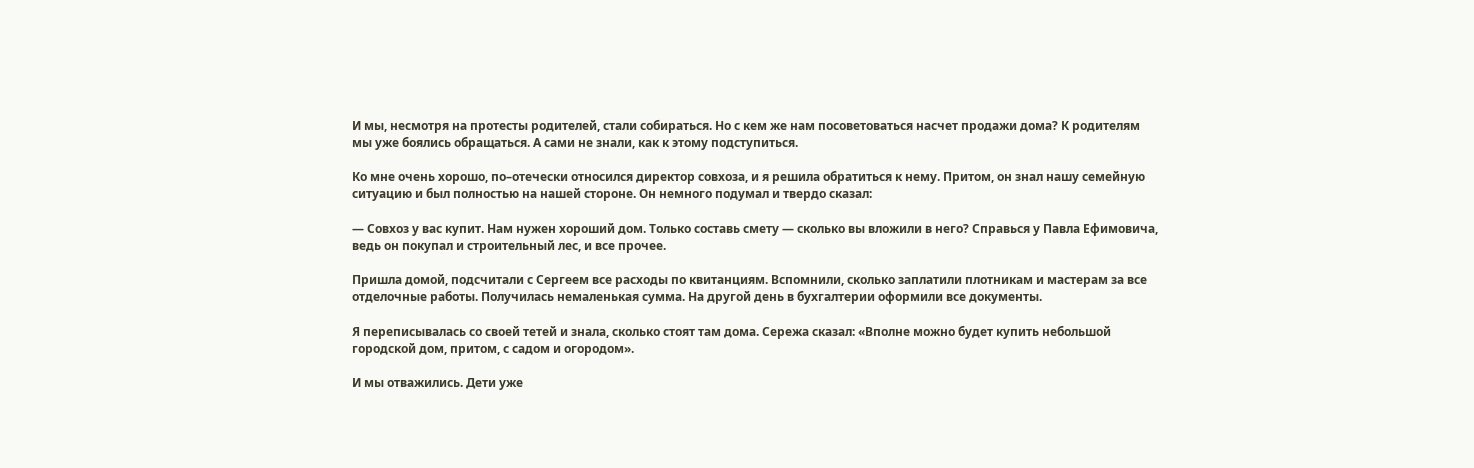И мы, несмотря на протесты родителей, стали собираться. Но с кем же нам посоветоваться насчет продажи дома? К родителям мы уже боялись обращаться. А сами не знали, как к этому подступиться.

Ко мне очень хорошо, по–отечески относился директор совхоза, и я решила обратиться к нему. Притом, он знал нашу семейную ситуацию и был полностью на нашей стороне. Он немного подумал и твердо сказал:

— Совхоз у вас купит. Нам нужен хороший дом. Только составь смету — сколько вы вложили в него? Справься у Павла Ефимовича, ведь он покупал и строительный лес, и все прочее.

Пришла домой, подсчитали с Сергеем все расходы по квитанциям. Вспомнили, сколько заплатили плотникам и мастерам за все отделочные работы. Получилась немаленькая сумма. На другой день в бухгалтерии оформили все документы.

Я переписывалась со своей тетей и знала, сколько стоят там дома. Сережа сказал: «Вполне можно будет купить небольшой городской дом, притом, с садом и огородом».

И мы отважились. Дети уже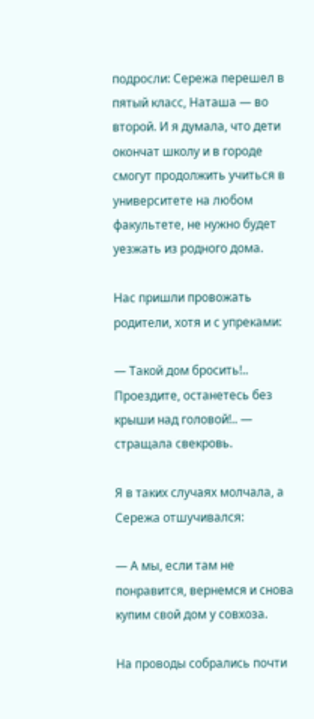подросли: Сережа перешел в пятый класс, Наташа — во второй. И я думала, что дети окончат школу и в городе смогут продолжить учиться в университете на любом факультете, не нужно будет уезжать из родного дома.

Нас пришли провожать родители, хотя и с упреками:

— Такой дом бросить!.. Проездите, останетесь без крыши над головой!.. — стращала свекровь.

Я в таких случаях молчала, а Сережа отшучивался:

— А мы, если там не понравится, вернемся и снова купим свой дом у совхоза.

На проводы собрались почти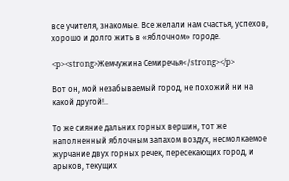все учителя, знакомые. Все желали нам счастья, успехов, хорошо и долго жить в «яблочном» городе.

<p><strong>Жемчужина Семиречья</strong></p>

Вот он, мой незабываемый город, не похожий ни на какой другой!..

То же сияние дальних горных вершин, тот же наполненный яблочным запахом воздух, несмолкаемое журчание двух горных речек, пересекающих город, и арыков, текущих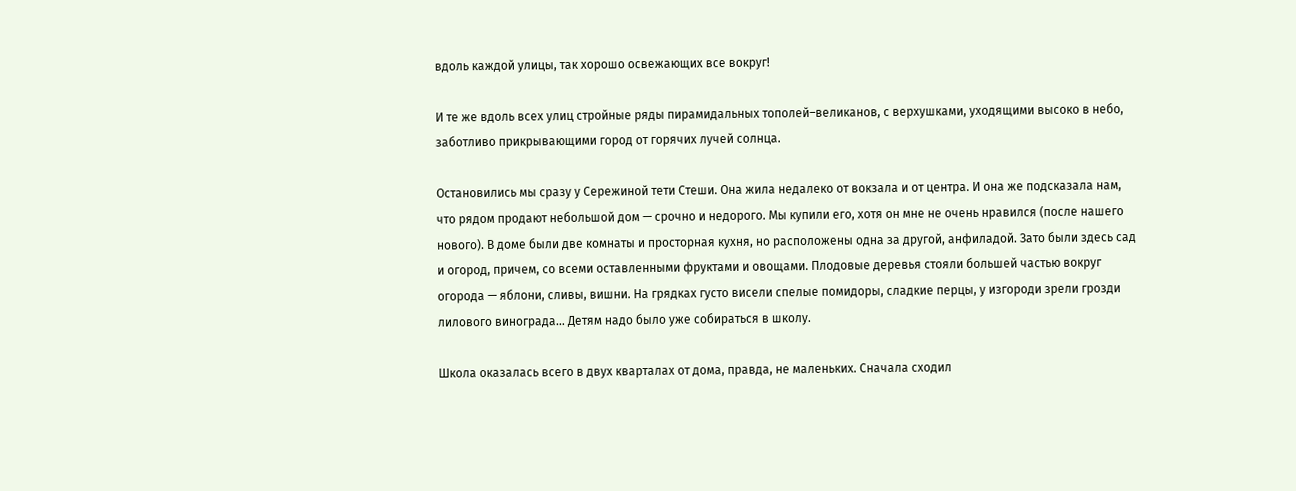вдоль каждой улицы, так хорошо освежающих все вокруг!

И те же вдоль всех улиц стройные ряды пирамидальных тополей–великанов, с верхушками, уходящими высоко в небо, заботливо прикрывающими город от горячих лучей солнца.

Остановились мы сразу у Сережиной тети Стеши. Она жила недалеко от вокзала и от центра. И она же подсказала нам, что рядом продают небольшой дом — срочно и недорого. Мы купили его, хотя он мне не очень нравился (после нашего нового). В доме были две комнаты и просторная кухня, но расположены одна за другой, анфиладой. Зато были здесь сад и огород, причем, со всеми оставленными фруктами и овощами. Плодовые деревья стояли большей частью вокруг огорода — яблони, сливы, вишни. На грядках густо висели спелые помидоры, сладкие перцы, у изгороди зрели грозди лилового винограда… Детям надо было уже собираться в школу.

Школа оказалась всего в двух кварталах от дома, правда, не маленьких. Сначала сходил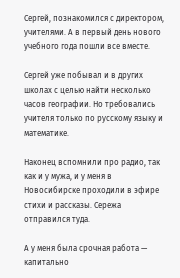Сергей, познакомился с директором, учителями. А в первый день нового учебного года пошли все вместе.

Сергей уже побывал и в других школах с целью найти несколько часов географии. Но требовались учителя только по русскому языку и математике.

Наконец вспомнили про радио, так как и у мужа, и у меня в Новосибирске проходили в эфире стихи и рассказы. Сережа отправился туда.

А у меня была срочная работа — капитально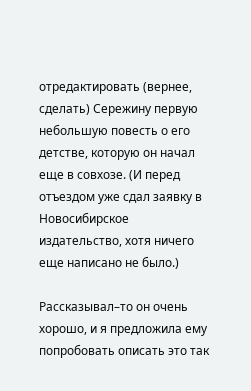отредактировать (вернее, сделать) Сережину первую небольшую повесть о его детстве, которую он начал еще в совхозе. (И перед отъездом уже сдал заявку в Новосибирское издательство, хотя ничего еще написано не было.)

Рассказывал–то он очень хорошо, и я предложила ему попробовать описать это так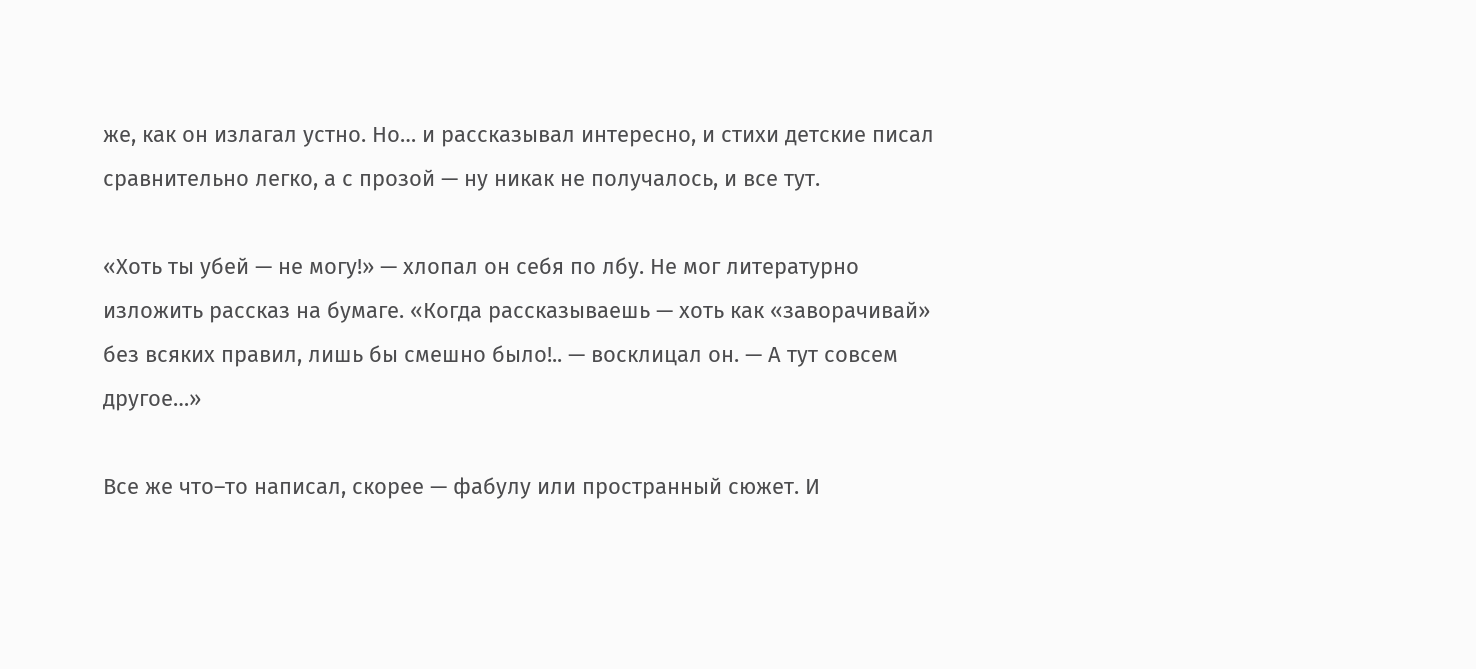же, как он излагал устно. Но… и рассказывал интересно, и стихи детские писал сравнительно легко, а с прозой — ну никак не получалось, и все тут.

«Хоть ты убей — не могу!» — хлопал он себя по лбу. Не мог литературно изложить рассказ на бумаге. «Когда рассказываешь — хоть как «заворачивай» без всяких правил, лишь бы смешно было!.. — восклицал он. — А тут совсем другое…»

Все же что–то написал, скорее — фабулу или пространный сюжет. И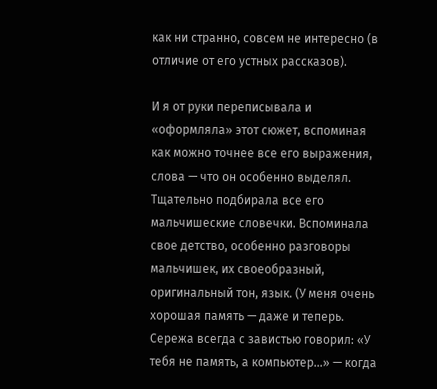как ни странно, совсем не интересно (в отличие от его устных рассказов).

И я от руки переписывала и «оформляла» этот сюжет, вспоминая как можно точнее все его выражения, слова — что он особенно выделял. Тщательно подбирала все его мальчишеские словечки. Вспоминала свое детство, особенно разговоры мальчишек, их своеобразный, оригинальный тон, язык. (У меня очень хорошая память — даже и теперь. Сережа всегда с завистью говорил: «У тебя не память, а компьютер…» — когда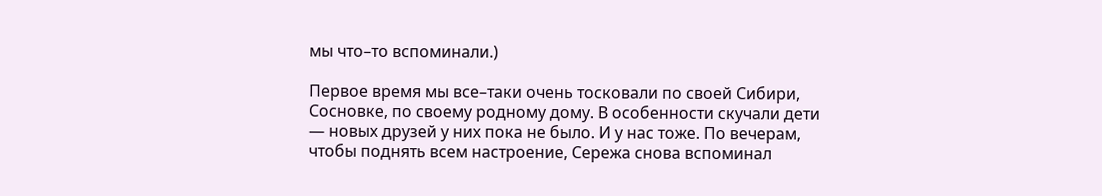мы что–то вспоминали.)

Первое время мы все–таки очень тосковали по своей Сибири, Сосновке, по своему родному дому. В особенности скучали дети — новых друзей у них пока не было. И у нас тоже. По вечерам, чтобы поднять всем настроение, Сережа снова вспоминал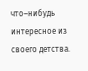что–нибудь интересное из своего детства.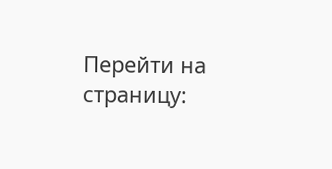Перейти на страницу: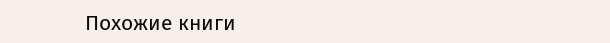Похожие книги